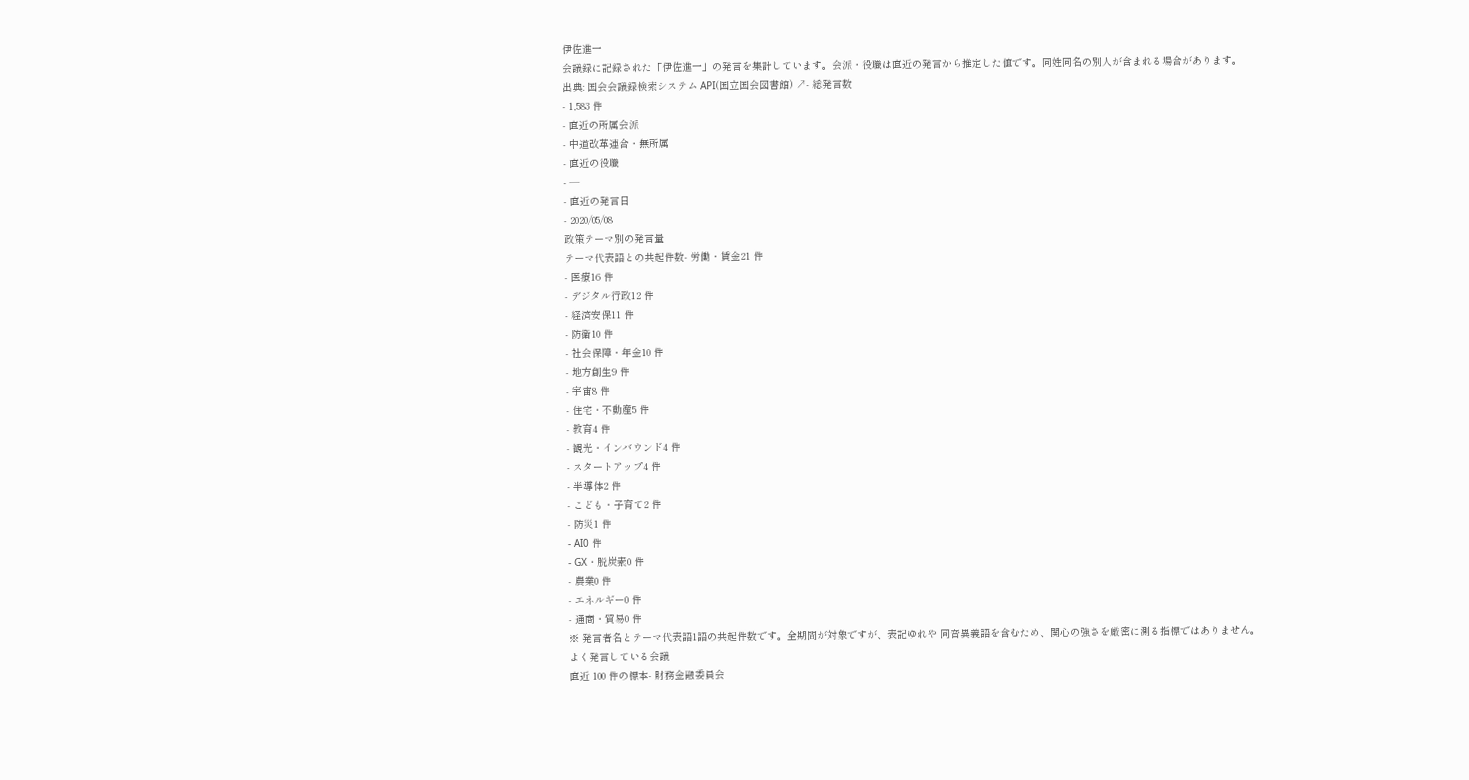伊佐進一
会議録に記録された「伊佐進一」の発言を集計しています。会派・役職は直近の発言から推定した値です。同姓同名の別人が含まれる場合があります。
出典: 国会会議録検索システム API(国立国会図書館) ↗- 総発言数
- 1,583 件
- 直近の所属会派
- 中道改革連合・無所属
- 直近の役職
- —
- 直近の発言日
- 2020/05/08
政策テーマ別の発言量
テーマ代表語との共起件数- 労働・賃金21 件
- 医療16 件
- デジタル行政12 件
- 経済安保11 件
- 防衛10 件
- 社会保障・年金10 件
- 地方創生9 件
- 宇宙8 件
- 住宅・不動産5 件
- 教育4 件
- 観光・インバウンド4 件
- スタートアップ4 件
- 半導体2 件
- こども・子育て2 件
- 防災1 件
- AI0 件
- GX・脱炭素0 件
- 農業0 件
- エネルギー0 件
- 通商・貿易0 件
※ 発言者名とテーマ代表語1語の共起件数です。全期間が対象ですが、表記ゆれや 同音異義語を含むため、関心の強さを厳密に測る指標ではありません。
よく発言している会議
直近 100 件の標本- 財務金融委員会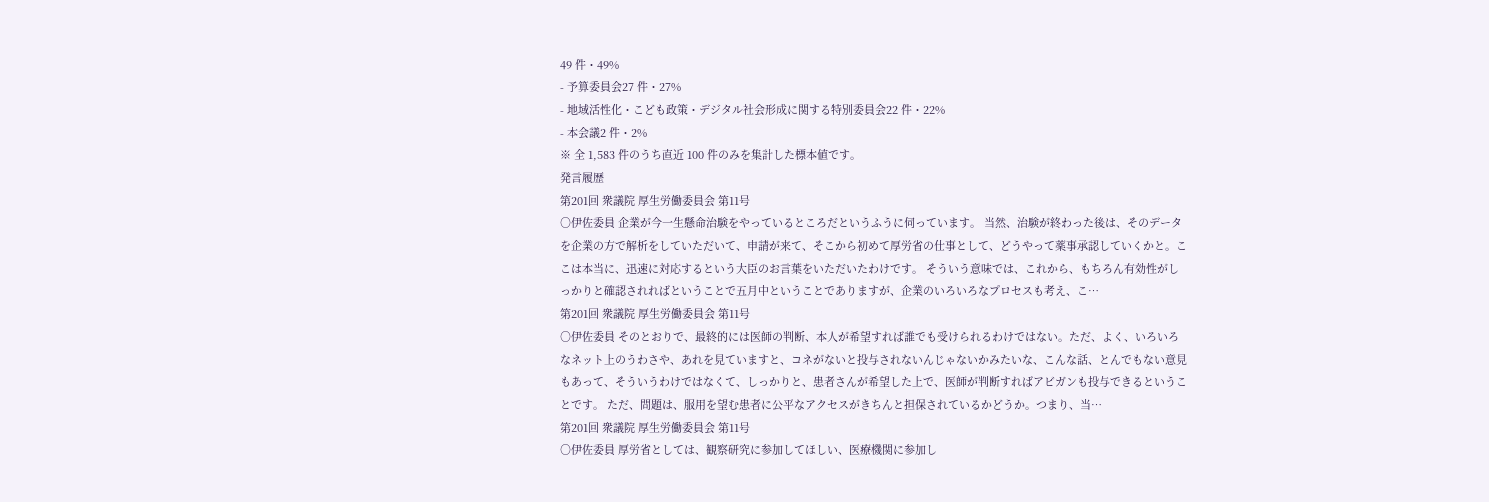49 件・49%
- 予算委員会27 件・27%
- 地域活性化・こども政策・デジタル社会形成に関する特別委員会22 件・22%
- 本会議2 件・2%
※ 全 1,583 件のうち直近 100 件のみを集計した標本値です。
発言履歴
第201回 衆議院 厚生労働委員会 第11号
○伊佐委員 企業が今一生懸命治験をやっているところだというふうに伺っています。 当然、治験が終わった後は、そのデータを企業の方で解析をしていただいて、申請が来て、そこから初めて厚労省の仕事として、どうやって薬事承認していくかと。ここは本当に、迅速に対応するという大臣のお言葉をいただいたわけです。 そういう意味では、これから、もちろん有効性がしっかりと確認されればということで五月中ということでありますが、企業のいろいろなプロセスも考え、こ…
第201回 衆議院 厚生労働委員会 第11号
○伊佐委員 そのとおりで、最終的には医師の判断、本人が希望すれば誰でも受けられるわけではない。ただ、よく、いろいろなネット上のうわさや、あれを見ていますと、コネがないと投与されないんじゃないかみたいな、こんな話、とんでもない意見もあって、そういうわけではなくて、しっかりと、患者さんが希望した上で、医師が判断すればアビガンも投与できるということです。 ただ、問題は、服用を望む患者に公平なアクセスがきちんと担保されているかどうか。つまり、当…
第201回 衆議院 厚生労働委員会 第11号
○伊佐委員 厚労省としては、観察研究に参加してほしい、医療機関に参加し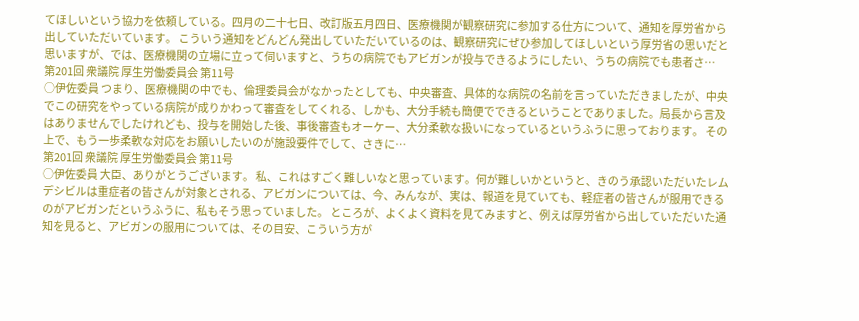てほしいという協力を依頼している。四月の二十七日、改訂版五月四日、医療機関が観察研究に参加する仕方について、通知を厚労省から出していただいています。 こういう通知をどんどん発出していただいているのは、観察研究にぜひ参加してほしいという厚労省の思いだと思いますが、では、医療機関の立場に立って伺いますと、うちの病院でもアビガンが投与できるようにしたい、うちの病院でも患者さ…
第201回 衆議院 厚生労働委員会 第11号
○伊佐委員 つまり、医療機関の中でも、倫理委員会がなかったとしても、中央審査、具体的な病院の名前を言っていただきましたが、中央でこの研究をやっている病院が成りかわって審査をしてくれる、しかも、大分手続も簡便でできるということでありました。局長から言及はありませんでしたけれども、投与を開始した後、事後審査もオーケー、大分柔軟な扱いになっているというふうに思っております。 その上で、もう一歩柔軟な対応をお願いしたいのが施設要件でして、さきに…
第201回 衆議院 厚生労働委員会 第11号
○伊佐委員 大臣、ありがとうございます。 私、これはすごく難しいなと思っています。何が難しいかというと、きのう承認いただいたレムデシビルは重症者の皆さんが対象とされる、アビガンについては、今、みんなが、実は、報道を見ていても、軽症者の皆さんが服用できるのがアビガンだというふうに、私もそう思っていました。 ところが、よくよく資料を見てみますと、例えば厚労省から出していただいた通知を見ると、アビガンの服用については、その目安、こういう方が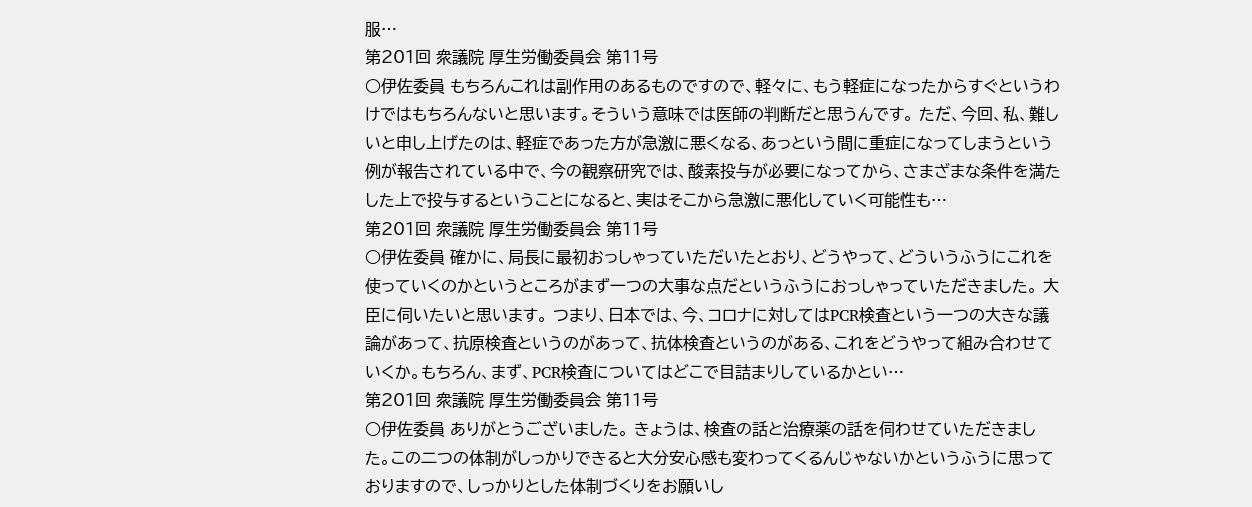服…
第201回 衆議院 厚生労働委員会 第11号
○伊佐委員 もちろんこれは副作用のあるものですので、軽々に、もう軽症になったからすぐというわけではもちろんないと思います。そういう意味では医師の判断だと思うんです。 ただ、今回、私、難しいと申し上げたのは、軽症であった方が急激に悪くなる、あっという間に重症になってしまうという例が報告されている中で、今の観察研究では、酸素投与が必要になってから、さまざまな条件を満たした上で投与するということになると、実はそこから急激に悪化していく可能性も…
第201回 衆議院 厚生労働委員会 第11号
○伊佐委員 確かに、局長に最初おっしゃっていただいたとおり、どうやって、どういうふうにこれを使っていくのかというところがまず一つの大事な点だというふうにおっしゃっていただきました。 大臣に伺いたいと思います。 つまり、日本では、今、コロナに対してはPCR検査という一つの大きな議論があって、抗原検査というのがあって、抗体検査というのがある、これをどうやって組み合わせていくか。もちろん、まず、PCR検査についてはどこで目詰まりしているかとい…
第201回 衆議院 厚生労働委員会 第11号
○伊佐委員 ありがとうございました。 きょうは、検査の話と治療薬の話を伺わせていただきました。この二つの体制がしっかりできると大分安心感も変わってくるんじゃないかというふうに思っておりますので、しっかりとした体制づくりをお願いし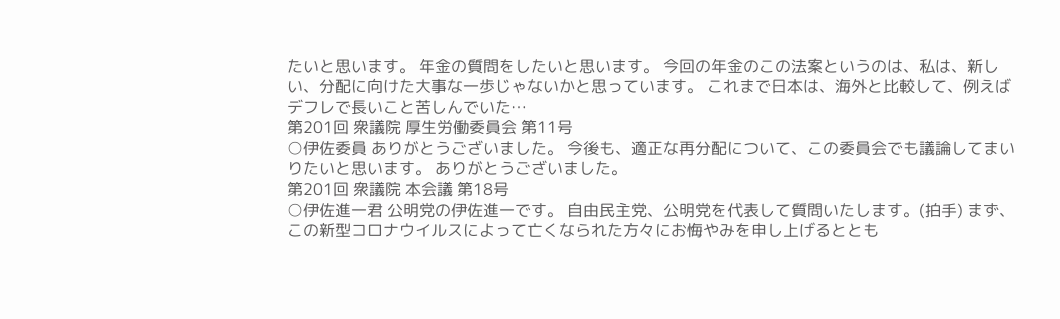たいと思います。 年金の質問をしたいと思います。 今回の年金のこの法案というのは、私は、新しい、分配に向けた大事な一歩じゃないかと思っています。 これまで日本は、海外と比較して、例えばデフレで長いこと苦しんでいた…
第201回 衆議院 厚生労働委員会 第11号
○伊佐委員 ありがとうございました。 今後も、適正な再分配について、この委員会でも議論してまいりたいと思います。 ありがとうございました。
第201回 衆議院 本会議 第18号
○伊佐進一君 公明党の伊佐進一です。 自由民主党、公明党を代表して質問いたします。(拍手) まず、この新型コロナウイルスによって亡くなられた方々にお悔やみを申し上げるととも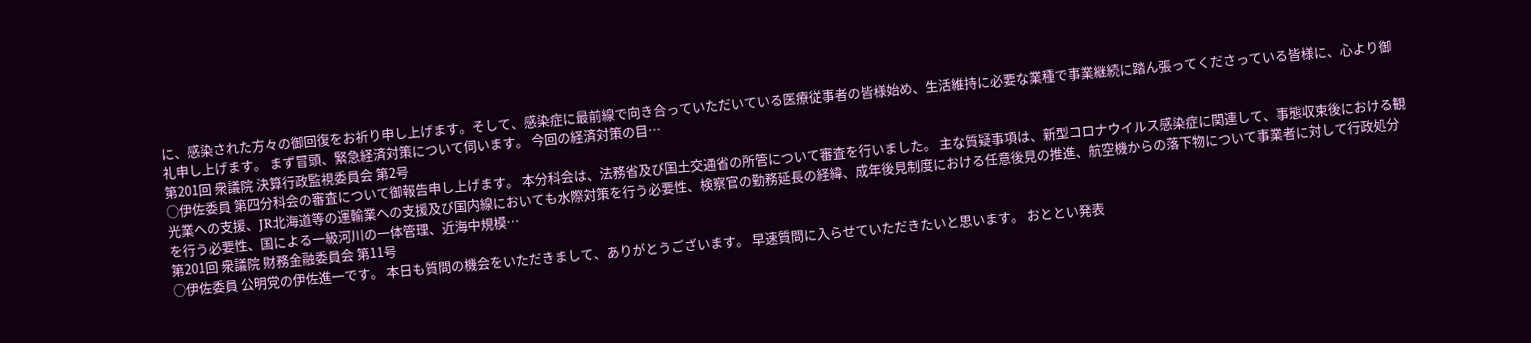に、感染された方々の御回復をお祈り申し上げます。そして、感染症に最前線で向き合っていただいている医療従事者の皆様始め、生活維持に必要な業種で事業継続に踏ん張ってくださっている皆様に、心より御礼申し上げます。 まず冒頭、緊急経済対策について伺います。 今回の経済対策の目…
第201回 衆議院 決算行政監視委員会 第2号
○伊佐委員 第四分科会の審査について御報告申し上げます。 本分科会は、法務省及び国土交通省の所管について審査を行いました。 主な質疑事項は、新型コロナウイルス感染症に関連して、事態収束後における観光業への支援、JR北海道等の運輸業への支援及び国内線においても水際対策を行う必要性、検察官の勤務延長の経緯、成年後見制度における任意後見の推進、航空機からの落下物について事業者に対して行政処分を行う必要性、国による一級河川の一体管理、近海中規模…
第201回 衆議院 財務金融委員会 第11号
○伊佐委員 公明党の伊佐進一です。 本日も質問の機会をいただきまして、ありがとうございます。 早速質問に入らせていただきたいと思います。 おととい発表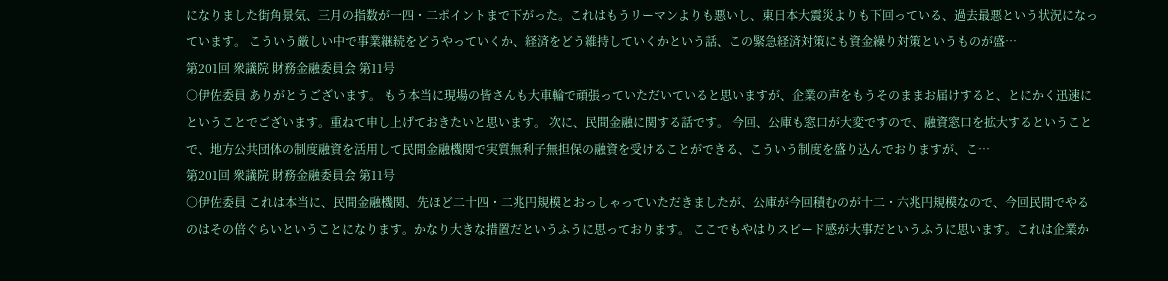になりました街角景気、三月の指数が一四・二ポイントまで下がった。これはもうリーマンよりも悪いし、東日本大震災よりも下回っている、過去最悪という状況になっています。 こういう厳しい中で事業継続をどうやっていくか、経済をどう維持していくかという話、この緊急経済対策にも資金繰り対策というものが盛…
第201回 衆議院 財務金融委員会 第11号
○伊佐委員 ありがとうございます。 もう本当に現場の皆さんも大車輪で頑張っていただいていると思いますが、企業の声をもうそのままお届けすると、とにかく迅速にということでございます。重ねて申し上げておきたいと思います。 次に、民間金融に関する話です。 今回、公庫も窓口が大変ですので、融資窓口を拡大するということで、地方公共団体の制度融資を活用して民間金融機関で実質無利子無担保の融資を受けることができる、こういう制度を盛り込んでおりますが、こ…
第201回 衆議院 財務金融委員会 第11号
○伊佐委員 これは本当に、民間金融機関、先ほど二十四・二兆円規模とおっしゃっていただきましたが、公庫が今回積むのが十二・六兆円規模なので、今回民間でやるのはその倍ぐらいということになります。かなり大きな措置だというふうに思っております。 ここでもやはりスピード感が大事だというふうに思います。これは企業か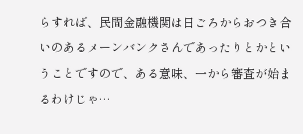らすれば、民間金融機関は日ごろからおつき合いのあるメーンバンクさんであったりとかということですので、ある意味、一から審査が始まるわけじゃ…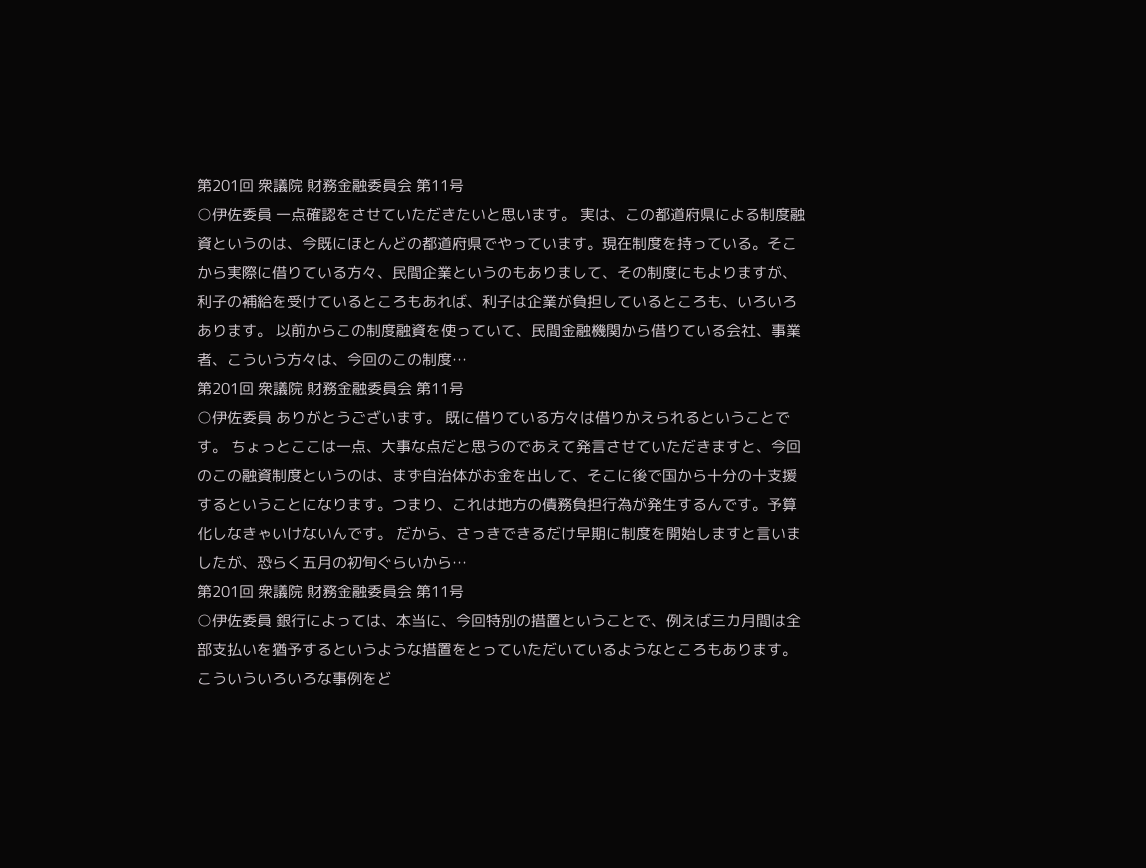第201回 衆議院 財務金融委員会 第11号
○伊佐委員 一点確認をさせていただきたいと思います。 実は、この都道府県による制度融資というのは、今既にほとんどの都道府県でやっています。現在制度を持っている。そこから実際に借りている方々、民間企業というのもありまして、その制度にもよりますが、利子の補給を受けているところもあれば、利子は企業が負担しているところも、いろいろあります。 以前からこの制度融資を使っていて、民間金融機関から借りている会社、事業者、こういう方々は、今回のこの制度…
第201回 衆議院 財務金融委員会 第11号
○伊佐委員 ありがとうございます。 既に借りている方々は借りかえられるということです。 ちょっとここは一点、大事な点だと思うのであえて発言させていただきますと、今回のこの融資制度というのは、まず自治体がお金を出して、そこに後で国から十分の十支援するということになります。つまり、これは地方の債務負担行為が発生するんです。予算化しなきゃいけないんです。 だから、さっきできるだけ早期に制度を開始しますと言いましたが、恐らく五月の初旬ぐらいから…
第201回 衆議院 財務金融委員会 第11号
○伊佐委員 銀行によっては、本当に、今回特別の措置ということで、例えば三カ月間は全部支払いを猶予するというような措置をとっていただいているようなところもあります。こういういろいろな事例をど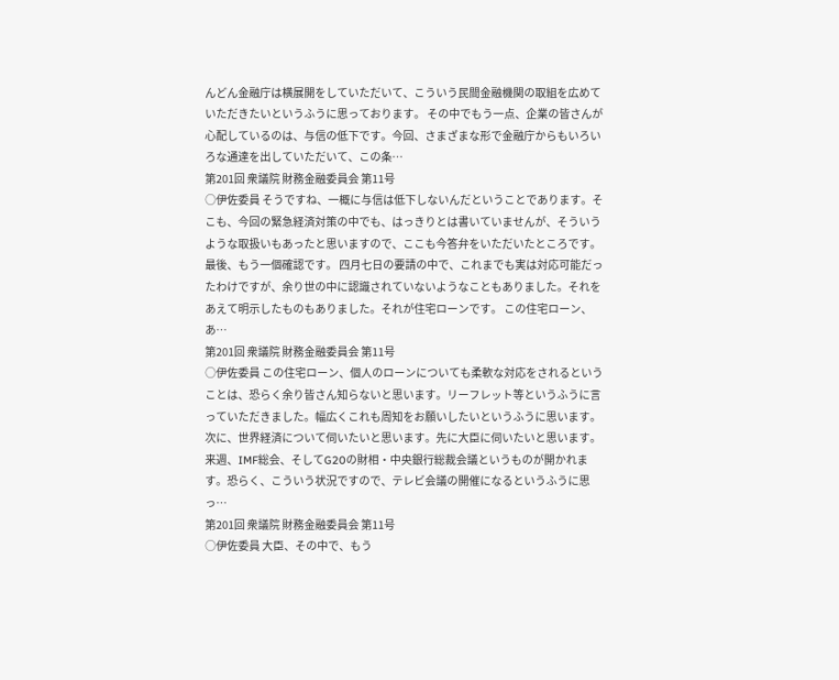んどん金融庁は横展開をしていただいて、こういう民間金融機関の取組を広めていただきたいというふうに思っております。 その中でもう一点、企業の皆さんが心配しているのは、与信の低下です。今回、さまざまな形で金融庁からもいろいろな通達を出していただいて、この条…
第201回 衆議院 財務金融委員会 第11号
○伊佐委員 そうですね、一概に与信は低下しないんだということであります。そこも、今回の緊急経済対策の中でも、はっきりとは書いていませんが、そういうような取扱いもあったと思いますので、ここも今答弁をいただいたところです。 最後、もう一個確認です。 四月七日の要請の中で、これまでも実は対応可能だったわけですが、余り世の中に認識されていないようなこともありました。それをあえて明示したものもありました。それが住宅ローンです。 この住宅ローン、あ…
第201回 衆議院 財務金融委員会 第11号
○伊佐委員 この住宅ローン、個人のローンについても柔軟な対応をされるということは、恐らく余り皆さん知らないと思います。リーフレット等というふうに言っていただきました。幅広くこれも周知をお願いしたいというふうに思います。 次に、世界経済について伺いたいと思います。先に大臣に伺いたいと思います。 来週、IMF総会、そしてG20の財相・中央銀行総裁会議というものが開かれます。恐らく、こういう状況ですので、テレビ会議の開催になるというふうに思っ…
第201回 衆議院 財務金融委員会 第11号
○伊佐委員 大臣、その中で、もう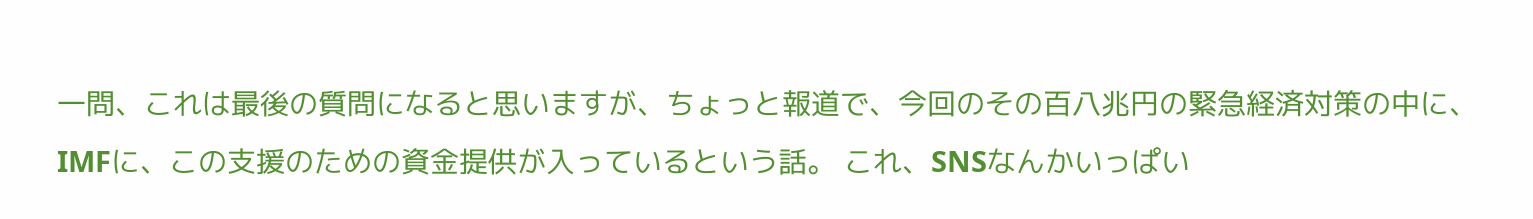一問、これは最後の質問になると思いますが、ちょっと報道で、今回のその百八兆円の緊急経済対策の中に、IMFに、この支援のための資金提供が入っているという話。 これ、SNSなんかいっぱい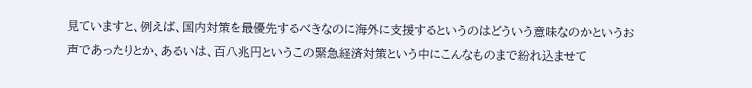見ていますと、例えば、国内対策を最優先するべきなのに海外に支援するというのはどういう意味なのかというお声であったりとか、あるいは、百八兆円というこの緊急経済対策という中にこんなものまで紛れ込ませて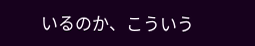いるのか、こういう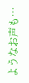ようなお声も…